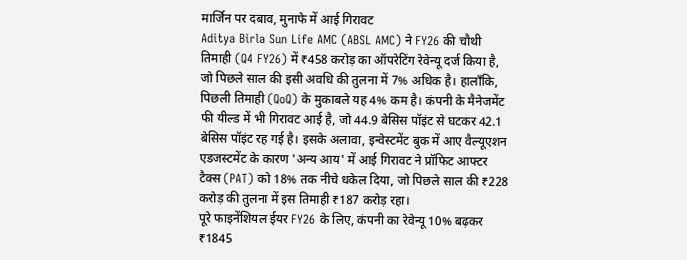मार्जिन पर दबाव, मुनाफे में आई गिरावट
Aditya Birla Sun Life AMC (ABSL AMC) ने FY26 की चौथी तिमाही (Q4 FY26) में ₹458 करोड़ का ऑपरेटिंग रेवेन्यू दर्ज किया है, जो पिछले साल की इसी अवधि की तुलना में 7% अधिक है। हालाँकि, पिछली तिमाही (QoQ) के मुकाबले यह 4% कम है। कंपनी के मैनेजमेंट फी यील्ड में भी गिरावट आई है, जो 44.9 बेसिस पॉइंट से घटकर 42.1 बेसिस पॉइंट रह गई है। इसके अलावा, इन्वेस्टमेंट बुक में आए वैल्यूएशन एडजस्टमेंट के कारण 'अन्य आय' में आई गिरावट ने प्रॉफिट आफ्टर टैक्स (PAT) को 18% तक नीचे धकेल दिया, जो पिछले साल की ₹228 करोड़ की तुलना में इस तिमाही ₹187 करोड़ रहा।
पूरे फाइनेंशियल ईयर FY26 के लिए, कंपनी का रेवेन्यू 10% बढ़कर ₹1845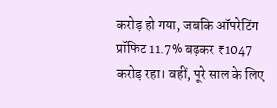करोड़ हो गया, जबकि ऑपरेटिंग प्रॉफिट 11.7% बढ़कर ₹1047 करोड़ रहा। वहीं, पूरे साल के लिए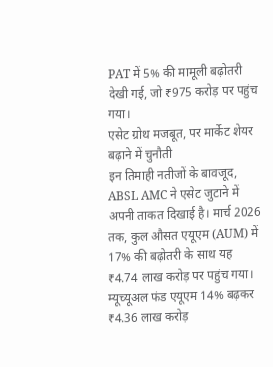PAT में 5% की मामूली बढ़ोतरी देखी गई, जो ₹975 करोड़ पर पहुंच गया।
एसेट ग्रोथ मजबूत, पर मार्केट शेयर बढ़ाने में चुनौती
इन तिमाही नतीजों के बावजूद, ABSL AMC ने एसेट जुटाने में अपनी ताकत दिखाई है। मार्च 2026 तक, कुल औसत एयूएम (AUM) में 17% की बढ़ोतरी के साथ यह ₹4.74 लाख करोड़ पर पहुंच गया। म्यूच्यूअल फंड एयूएम 14% बढ़कर ₹4.36 लाख करोड़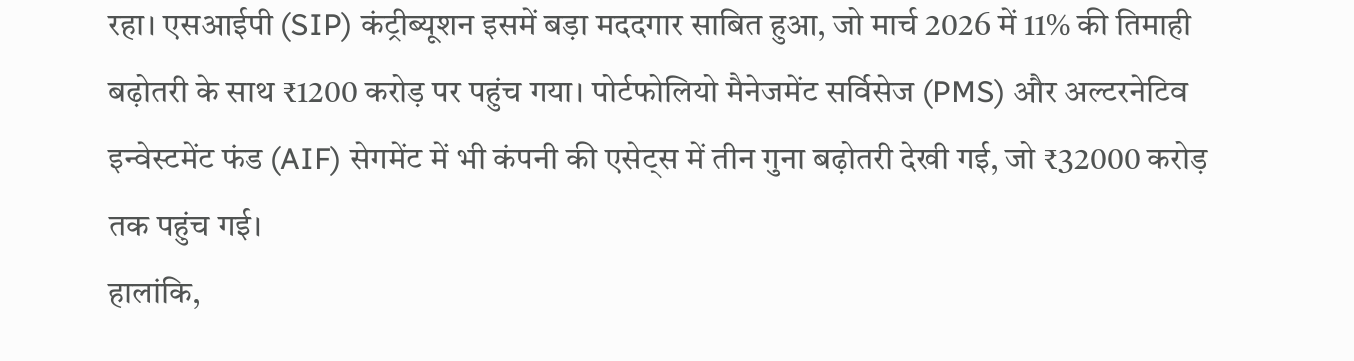रहा। एसआईपी (SIP) कंट्रीब्यूशन इसमें बड़ा मददगार साबित हुआ, जो मार्च 2026 में 11% की तिमाही बढ़ोतरी के साथ ₹1200 करोड़ पर पहुंच गया। पोर्टफोलियो मैनेजमेंट सर्विसेज (PMS) और अल्टरनेटिव इन्वेस्टमेंट फंड (AIF) सेगमेंट में भी कंपनी की एसेट्स में तीन गुना बढ़ोतरी देखी गई, जो ₹32000 करोड़ तक पहुंच गई।
हालांकि,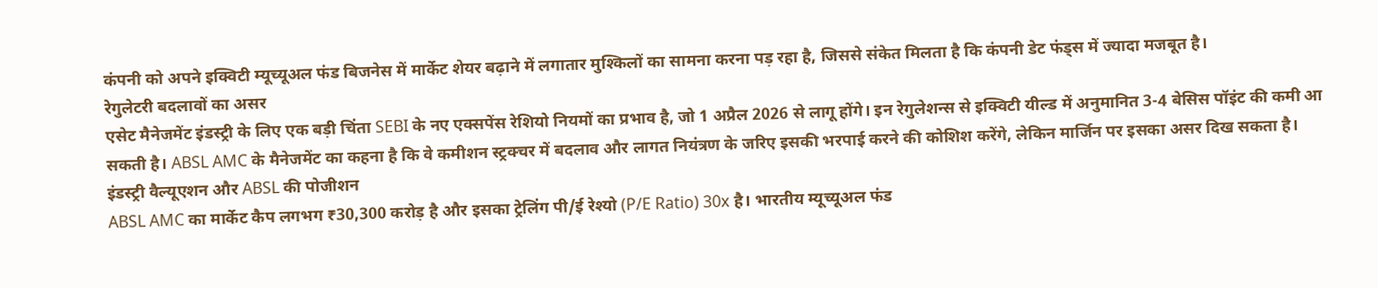कंपनी को अपने इक्विटी म्यूच्यूअल फंड बिजनेस में मार्केट शेयर बढ़ाने में लगातार मुश्किलों का सामना करना पड़ रहा है, जिससे संकेत मिलता है कि कंपनी डेट फंड्स में ज्यादा मजबूत है।
रेगुलेटरी बदलावों का असर
एसेट मैनेजमेंट इंडस्ट्री के लिए एक बड़ी चिंता SEBI के नए एक्सपेंस रेशियो नियमों का प्रभाव है, जो 1 अप्रैल 2026 से लागू होंगे। इन रेगुलेशन्स से इक्विटी यील्ड में अनुमानित 3-4 बेसिस पॉइंट की कमी आ सकती है। ABSL AMC के मैनेजमेंट का कहना है कि वे कमीशन स्ट्रक्चर में बदलाव और लागत नियंत्रण के जरिए इसकी भरपाई करने की कोशिश करेंगे, लेकिन मार्जिन पर इसका असर दिख सकता है।
इंडस्ट्री वैल्यूएशन और ABSL की पोजीशन
ABSL AMC का मार्केट कैप लगभग ₹30,300 करोड़ है और इसका ट्रेलिंग पी/ई रेश्यो (P/E Ratio) 30x है। भारतीय म्यूच्यूअल फंड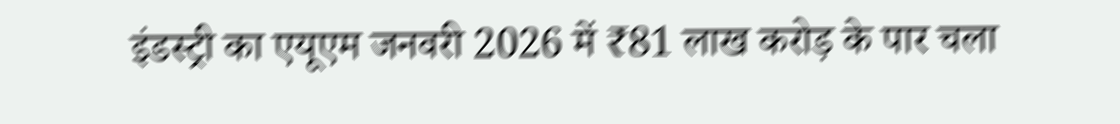इंडस्ट्री का एयूएम जनवरी 2026 में ₹81 लाख करोड़ के पार चला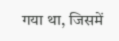गया था, जिसमें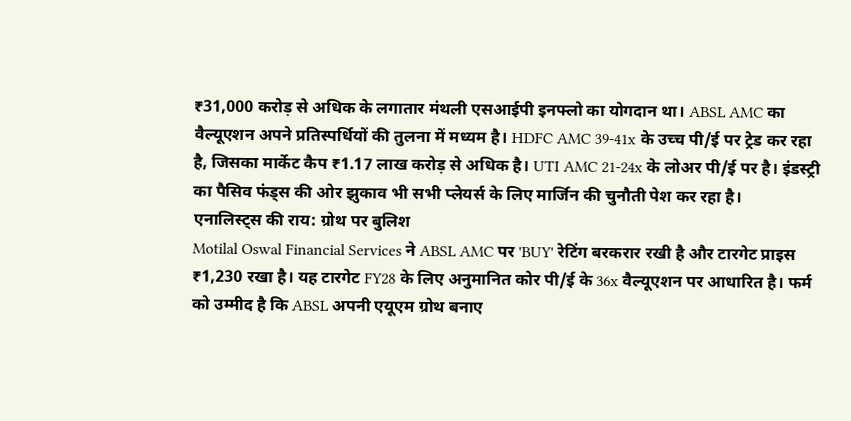₹31,000 करोड़ से अधिक के लगातार मंथली एसआईपी इनफ्लो का योगदान था। ABSL AMC का वैल्यूएशन अपने प्रतिस्पर्धियों की तुलना में मध्यम है। HDFC AMC 39-41x के उच्च पी/ई पर ट्रेड कर रहा है, जिसका मार्केट कैप ₹1.17 लाख करोड़ से अधिक है। UTI AMC 21-24x के लोअर पी/ई पर है। इंडस्ट्री का पैसिव फंड्स की ओर झुकाव भी सभी प्लेयर्स के लिए मार्जिन की चुनौती पेश कर रहा है।
एनालिस्ट्स की राय: ग्रोथ पर बुलिश
Motilal Oswal Financial Services ने ABSL AMC पर 'BUY' रेटिंग बरकरार रखी है और टारगेट प्राइस ₹1,230 रखा है। यह टारगेट FY28 के लिए अनुमानित कोर पी/ई के 36x वैल्यूएशन पर आधारित है। फर्म को उम्मीद है कि ABSL अपनी एयूएम ग्रोथ बनाए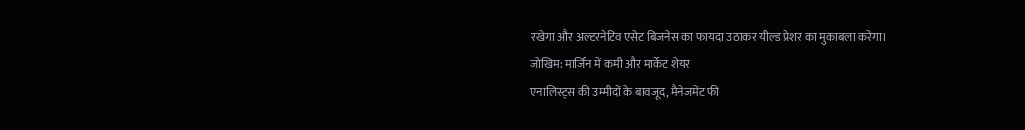रखेगा और अल्टरनेटिव एसेट बिजनेस का फायदा उठाकर यील्ड प्रेशर का मुकाबला करेगा।
जोखिम: मार्जिन में कमी और मार्केट शेयर
एनालिस्ट्स की उम्मीदों के बावजूद, मैनेजमेंट फी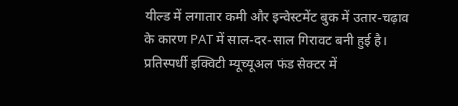यील्ड में लगातार कमी और इन्वेस्टमेंट बुक में उतार-चढ़ाव के कारण PAT में साल-दर-साल गिरावट बनी हुई है। प्रतिस्पर्धी इक्विटी म्यूच्यूअल फंड सेक्टर में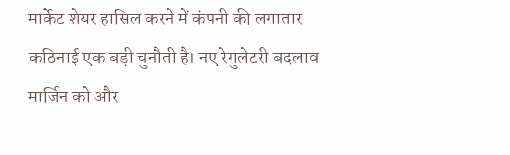मार्केट शेयर हासिल करने में कंपनी की लगातार कठिनाई एक बड़ी चुनौती है। नए रेगुलेटरी बदलाव मार्जिन को और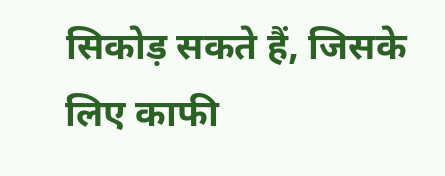सिकोड़ सकते हैं, जिसके लिए काफी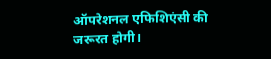ऑपरेशनल एफिशिएंसी की जरूरत होगी।